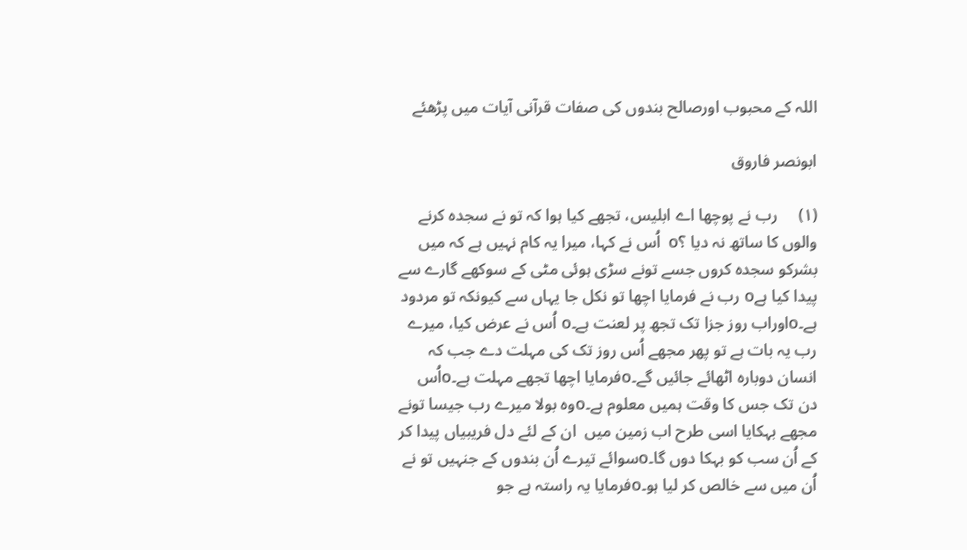اللہ کے محبوب اورصالح بندوں کی صفات قرآنی آیات میں پڑھئے

ابونصر فاروق

(۱)     رب نے پوچھا اے ابلیس، تجھے کیا ہوا کہ تو نے سجدہ کرنے والوں کا ساتھ نہ دیا ؟o  اُس نے کہا، میرا یہ کام نہیں ہے کہ میں بشرکو سجدہ کروں جسے تونے سڑی ہوئی مٹی کے سوکھے گارے سے پیدا کیا ہےo رب نے فرمایا اچھا تو نکل جا یہاں سے کیونکہ تو مردود ہے۔oاوراب روز جزا تک تجھ پر لعنت ہے۔o اُس نے عرض کیا، میرے رب یہ بات ہے تو پھر مجھے اُس روز تک کی مہلت دے جب کہ انسان دوبارہ اٹھائے جائیں گے۔oفرمایا اچھا تجھے مہلت ہے۔oاُس دن تک جس کا وقت ہمیں معلوم ہے۔oوہ بولا میرے رب جیسا تونے مجھے بہکایا اسی طرح اب زمین میں  ان کے لئے دل فریبیاں پیدا کر کے اُن سب کو بہکا دوں گا۔oسوائے تیرے اُن بندوں کے جنہیں تو نے اُن میں سے خالص کر لیا ہو۔oفرمایا یہ راستہ ہے جو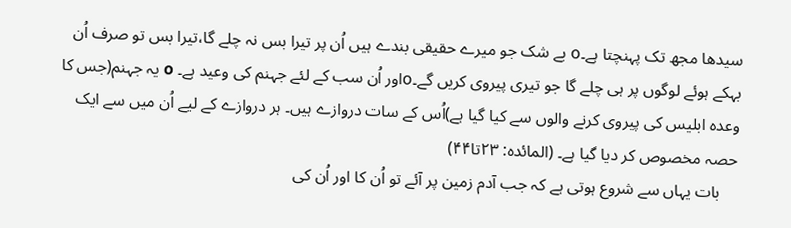سیدھا مجھ تک پہنچتا ہے۔o بے شک جو میرے حقیقی بندے ہیں اُن پر تیرا بس نہ چلے گا،تیرا بس تو صرف اُن بہکے ہوئے لوگوں پر ہی چلے گا جو تیری پیروی کریں گے۔oاور اُن سب کے لئے جہنم کی وعید ہے۔ o یہ جہنم(جس کا وعدہ ابلیس کی پیروی کرنے والوں سے کیا گیا ہے)اُس کے سات دروازے ہیں۔ ہر دروازے کے لیے اُن میں سے ایک حصہ مخصوص کر دیا گیا ہے۔ (المائدہ: ۲۳تا۴۴)
    بات یہاں سے شروع ہوتی ہے کہ جب آدم زمین پر آئے تو اُن کا اور اُن کی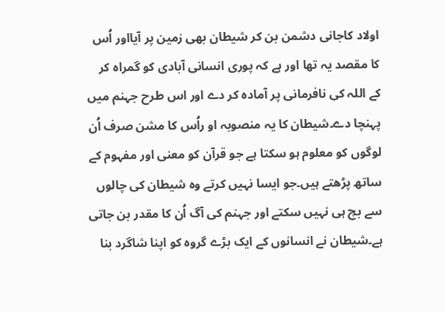اولاد کاجانی دشمن بن کر شیطان بھی زمین پر آیااور اُس کا مقصد یہ تھا اور ہے کہ پوری انسانی آبادی کو گمراہ کر کے اللہ کی نافرمانی پر آمادہ کر دے اور اس طرح جہنم میں پہنچا دے۔شیطان کا یہ منصوبہ او راُس کا مشن صرف اُن لوگوں کو معلوم ہو سکتا ہے جو قرآن کو معنی اور مفہوم کے ساتھ پڑھتے ہیں۔جو ایسا نہیں کرتے وہ شیطان کی چالوں سے بچ ہی نہیں سکتے اور جہنم کی آگ اُن کا مقدر بن جاتی ہے۔شیطان نے انسانوں کے ایک بڑے گروہ کو اپنا شاگرد بنا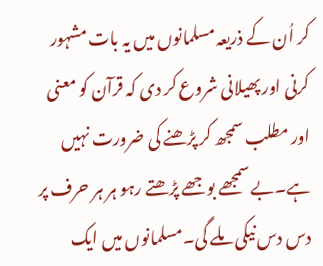کر اُن کے ذریعہ مسلمانوں میں یہ بات مشہور کرنی اور پھیلانی شروع کر دی کہ قرآن کو معنی اور مطلب سمجھ کر پڑھنے کی ضرورت نہیں ہے۔بے سمجھے بوجھے پڑھتے رہو ہر ہر حرف پر دس دس نیکی ملے گی۔مسلمانوں میں ایک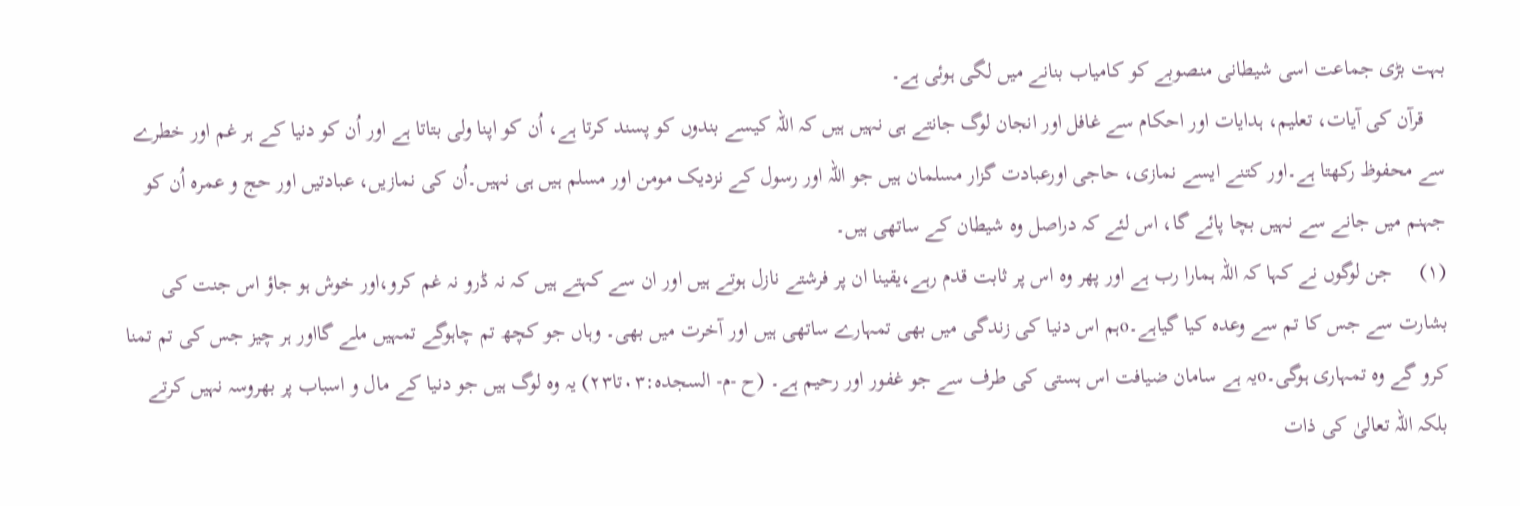بہت بڑی جماعت اسی شیطانی منصوبے کو کامیاب بنانے میں لگی ہوئی ہے۔
    قرآن کی آیات، تعلیم، ہدایات اور احکام سے غافل اور انجان لوگ جانتے ہی نہیں ہیں کہ اللہ کیسے بندوں کو پسند کرتا ہے، اُن کو اپنا ولی بتاتا ہے اور اُن کو دنیا کے ہر غم اور خطرے سے محفوظ رکھتا ہے۔اور کتنے ایسے نمازی، حاجی اورعبادت گزار مسلمان ہیں جو اللہ اور رسول کے نزدیک مومن اور مسلم ہیں ہی نہیں۔اُن کی نمازیں، عبادتیں اور حج و عمرہ اُن کو جہنم میں جانے سے نہیں بچا پائے گا، اس لئے کہ دراصل وہ شیطان کے ساتھی ہیں۔
(۱)     جن لوگوں نے کہا کہ اللہ ہمارا رب ہے اور پھر وہ اس پر ثابت قدم رہے،یقینا ان پر فرشتے نازل ہوتے ہیں اور ان سے کہتے ہیں کہ نہ ڈرو نہ غم کرو،اور خوش ہو جاؤ اس جنت کی بشارت سے جس کا تم سے وعدہ کیا گیاہے۔oہم اس دنیا کی زندگی میں بھی تمہارے ساتھی ہیں اور آخرت میں بھی۔ وہاں جو کچھ تم چاہوگے تمہیں ملے گااور ہر چیز جس کی تم تمنا کرو گے وہ تمہاری ہوگی۔oیہ ہے سامان ضیافت اس ہستی کی طرف سے جو غفور اور رحیم ہے۔ (ح -م- السجدہ:۰۳تا۲۳) یہ وہ لوگ ہیں جو دنیا کے مال و اسباب پر بھروسہ نہیں کرتے بلکہ اللہ تعالیٰ کی ذات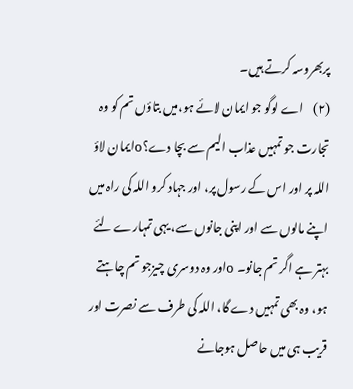پربھروسہ کرتے ہیں۔
(۲)    اے لوگو جو ایمان لائے ہو،میں بتاؤں تم کو وہ تجارت جو تمہیں عذاب الیم سے بچا دے؟oایمان لاؤ اللہ پر اور اس کے رسول پر، اور جہاد کرو اللہ کی راہ میں اپنے مالوں سے اور اپنی جانوں سے، یہی تمہارے لئے بہتر ہے اگر تم جانو۔ oاور وہ دوسری چیزجو تم چاہتے ہو، وہ بھی تمہیں دے گا، اللہ کی طرف سے نصرت اور قریب ہی میں حاصل ہوجانے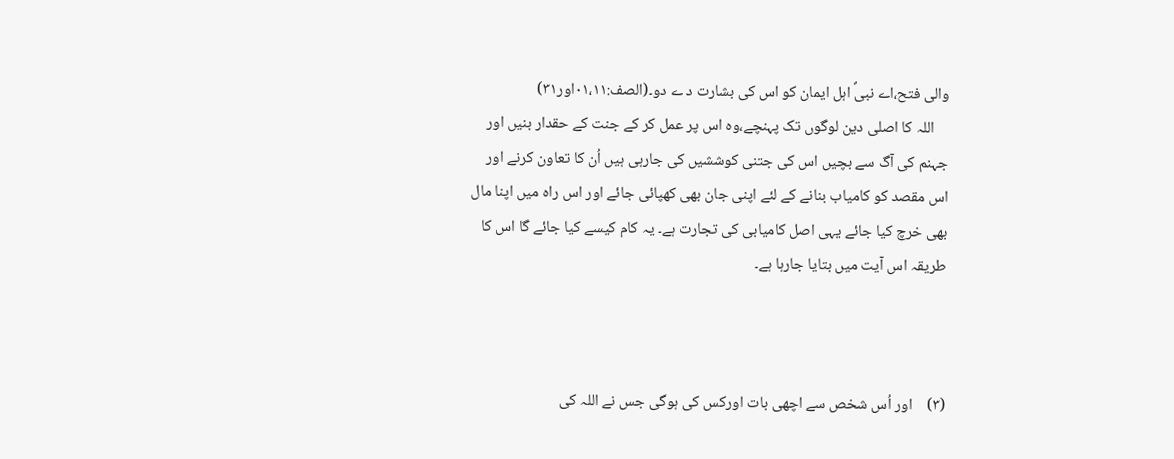والی فتح،اے نبیؐ اہل ایمان کو اس کی بشارت د ے دو۔(الصف:۰۱،۱۱اور۳۱)
    اللہ کا اصلی دین لوگوں تک پہنچے،وہ اس پر عمل کر کے جنت کے حقدار بنیں اور جہنم کی آگ سے بچیں اس کی جتنی کوششیں کی جارہی ہیں اُن کا تعاون کرنے اور اس مقصد کو کامیاب بنانے کے لئے اپنی جان بھی کھپائی جائے اور اس راہ میں اپنا مال بھی خرچ کیا جائے یہی اصل کامیابی کی تجارت ہے۔ یہ کام کیسے کیا جائے گا اس کا طریقہ اس آیت میں بتایا جارہا ہے۔



(۳)    اور اُس شخص سے اچھی بات اورکس کی ہوگی جس نے اللہ کی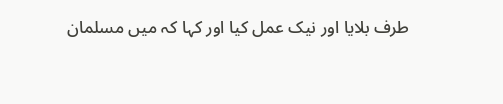طرف بلایا اور نیک عمل کیا اور کہا کہ میں مسلمان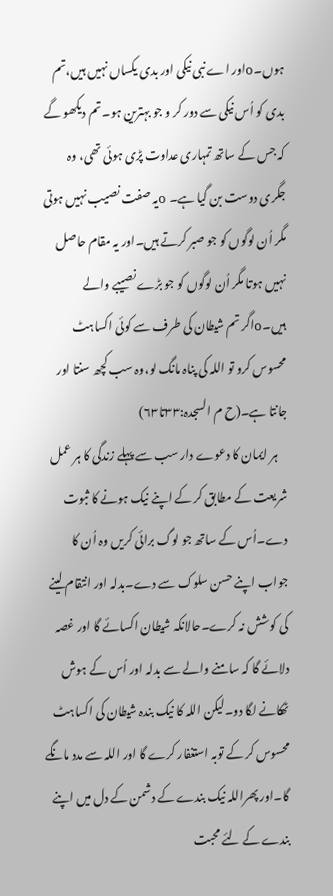ہوں۔oاور اے نبی نیکی اور بدی یکساں نہیں ہیں،تم بدی کو اُس نیکی سے دور کر و جو بہترین ہو۔تم دیکھو گے کہ جس کے ساتھ تمہاری عداوت پڑی ہوئی تھی، وہ جگری دوست بن گیا ہے۔ oیہ صفت نصیب نہیں ہوتی مگر اُن لوگوں کو جو صبر کرتے ہیں۔اور یہ مقام حاصل نہیں ہوتا مگر اُن لوگوں کو جو بڑے نصیبے والے ہیں۔oاگر تم شیطان کی طرف سے کوئی اکساہٹ محسوس کرو تو اللہ کی پناہ مانگ لو،وہ سب کچھ سنتا اور جانتا ہے۔(ح م السجدہ:۳۳تا۶۳)
    ہر ایمان کا دعوے دار سب سے پہلے زندگی کا ہر عمل شریعت کے مطابق کر کے اپنے نیک ہونے کا ثبوت دے۔اُس کے ساتھ جو لوگ برائی کریں وہ اُن کا جواب اپنے حسن سلوک سے دے۔بدلہ اور انتقام لینے کی کوشش نہ کرے۔حالانکہ شیطان اکسائے گا اور غصہ دلائے گا کہ سامنے والے سے بدلہ اور اُس کے ہوش ٹھکانے لگا دو۔لیکن اللہ کا نیک بندہ شیطان کی اکساہٹ محسوس کر کے توبہ استغفار کرے گا اور اللہ سے مدد مانگے گا۔اور پھراللہ نیک بندے کے دشمن کے دل میں اپنے بندے کے لئے محبت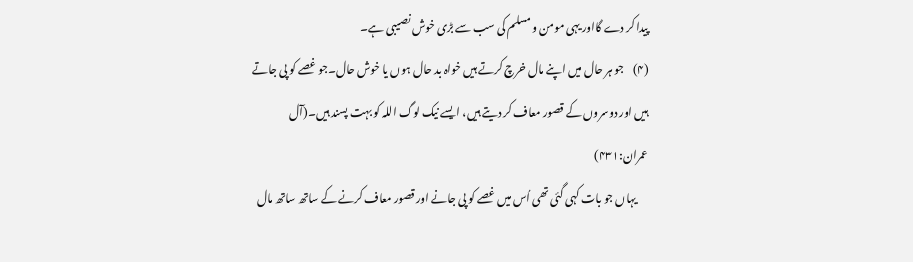پیدا کر دے گااور یہی مومن و مسلم کی سب سے بڑی خوش نصیبی ہے۔
(۴)    جو ہر حال میں اپنے مال خرچ کرتے ہیں خواہ بد حال ہوں یا خوش حال۔جو غصے کو پی جاتے ہیں اور دوسروں کے قصور معاف کر دیتے ہیں، ایسے نیک لوگ اللہ کو بہت پسند ہیں۔(آل عمران:۴۳۱)
     یہاں جو بات کہی گئی تھی اُس میں غصے کو پی جانے اور قصور معاف کرنے کے ساتھ ساتھ مال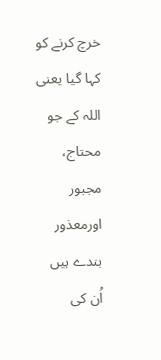خرچ کرنے کو کہا گیا یعنی اللہ کے جو محتاج، مجبور اورمعذور بندے ہیں اُن کی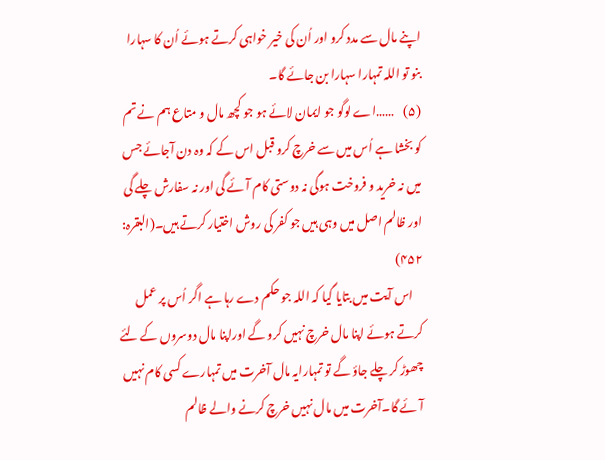اپنے مال سے مدد کرو اور اُن کی خیر خواہی کرتے ہوئے اُن کا سہارا بنو تو اللہ تمہارا سہارا بن جائے گا۔
(۵)    ……اے لوگو جو ایمان لائے ہو جو کچھ مال و متاع ہم نے تم کو بخشا ہے اُس میں سے خرچ کرو قبل اس کے کہ وہ دن آجائے جس میں نہ خرید و فروخت ہوگی نہ دوستی کام آئے گی اور نہ سفارش چلے گی اور ظالم اصل میں وہی ہیں جو کفر کی روش اختیار کرتے ہیں۔(البقرہ: ۴۵۲)
    اس آیت میں بتایا گیا کہ اللہ جو حکم دے رہا ہے اگر اُس پر عمل کرتے ہوئے اپنا مال خرچ نہیں کرو گے اوراپنا مال دوسروں کے لئے چھوڑ کر چلے جاؤ گے تو تمہارایہ مال آخرت میں تمہارے کسی کام نہیں آ ئے گا۔آخرت میں مال نہیں خرچ کرنے والے ظالم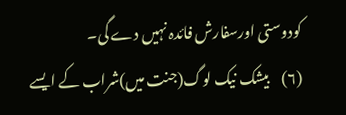کودوستی اورسفارش فائدہ نہیں دے گی۔
(۶)    بیشک نیک لوگ(جنت میں)شراب کے ایسے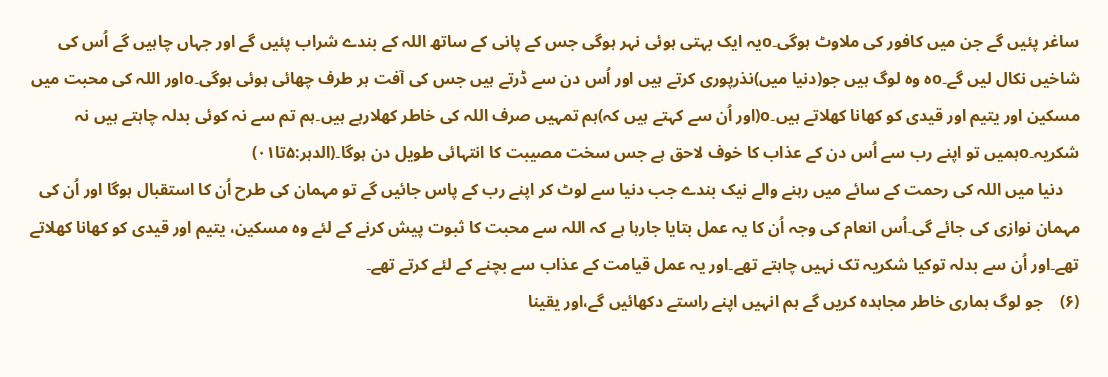ساغر پئیں گے جن میں کافور کی ملاوٹ ہوگی۔oیہ ایک بہتی ہوئی نہر ہوگی جس کے پانی کے ساتھ اللہ کے بندے شراب پئیں گے اور جہاں چاہیں گے اُس کی شاخیں نکال لیں گے۔oہ وہ لوگ ہیں جو(دنیا میں)نذرپوری کرتے ہیں اور اُس دن سے ڈرتے ہیں جس کی آفت ہر طرف چھائی ہوئی ہوگی۔oاور اللہ کی محبت میں مسکین اور یتیم اور قیدی کو کھانا کھلاتے ہیں۔o(اور اُن سے کہتے ہیں کہ)ہم تمہیں صرف اللہ کی خاطر کھلارہے ہیں۔ہم تم سے نہ کوئی بدلہ چاہتے ہیں نہ شکریہ۔oہمیں تو اپنے رب سے اُس دن کے عذاب کا خوف لاحق ہے جس سخت مصیبت کا انتہائی طویل دن ہوگا۔(الدہر:۵تا۰۱)
    دنیا میں اللہ کی رحمت کے سائے میں رہنے والے نیک بندے جب دنیا سے لوٹ کر اپنے رب کے پاس جائیں گے تو مہمان کی طرح اُن کا استقبال ہوگا اور اُن کی مہمان نوازی کی جائے گی۔اُس انعام کی وجہ اُن کا یہ عمل بتایا جارہا ہے کہ اللہ سے محبت کا ثبوت پیش کرنے کے لئے وہ مسکین، یتیم اور قیدی کو کھانا کھلاتے تھے۔اور اُن سے بدلہ توکیا شکریہ تک نہیں چاہتے تھے۔اور یہ عمل قیامت کے عذاب سے بچنے کے لئے کرتے تھے۔
(۶)    جو لوگ ہماری خاطر مجاہدہ کریں گے ہم انہیں اپنے راستے دکھائیں گے،اور یقینا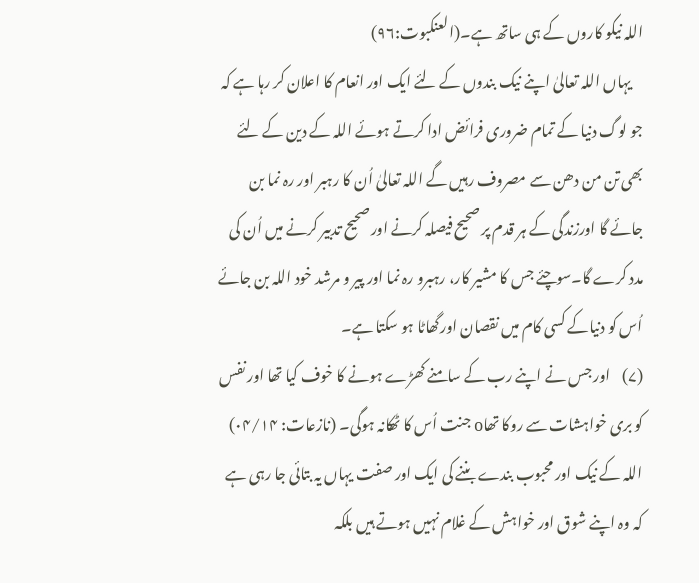اللہ نیکو کاروں کے ہی ساتھ ہے۔(العنکبوت:۹۶)
    یہاں اللہ تعالیٰ اپنے نیک بندوں کے لئے ایک اور انعام کا اعلان کر رہا ہے کہ جو لوگ دنیا کے تمام ضروری فرائض ادا کرتے ہوئے اللہ کے دین کے لئے بھی تن من دھن سے مصروف رہیں گے اللہ تعالیٰ اُن کا رہبر اور رہ نما بن جائے گا اورزندگی کے ہر قدم پر صحیح فیصلہ کرنے اور صحیح تدبیر کرنے میں اُن کی مدد کرے گا۔سوچئے جس کا مشیر کار، رہبرو رہ نما اور پیر و مرشد خود اللہ بن جائے اُس کو دنیاکے کسی کام میں نقصان اورگھاٹا ہو سکتا ہے۔
(۷)    اور جس نے اپنے رب کے سامنے کھڑے ہونے کا خوف کیا تھا اور نفس کو بری خواہشات سے روکا تھاo جنت اُس کا ٹھکانہ ہوگی۔ (نازعات: ۰۴/۱۴) اللہ کے نیک اور محبوب بندے بننے کی ایک اور صفت یہاں یہ بتائی جا رہی ہے کہ وہ اپنے شوق اور خواہش کے غلام نہیں ہوتے ہیں بلکہ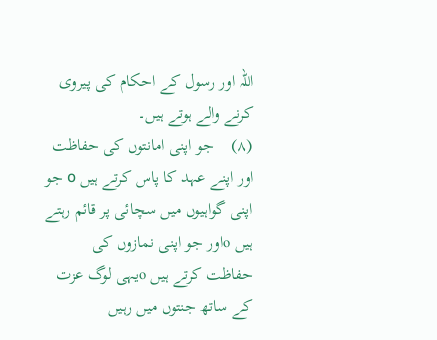اللہ اور رسول کے احکام کی پیروی کرنے والے ہوتے ہیں۔
(۸)    جو اپنی امانتوں کی حفاظت اور اپنے عہد کا پاس کرتے ہیں o جو اپنی گواہیوں میں سچائی پر قائم رہتے ہیں oاور جو اپنی نمازوں کی حفاظت کرتے ہیں oیہی لوگ عزت کے ساتھ جنتوں میں رہیں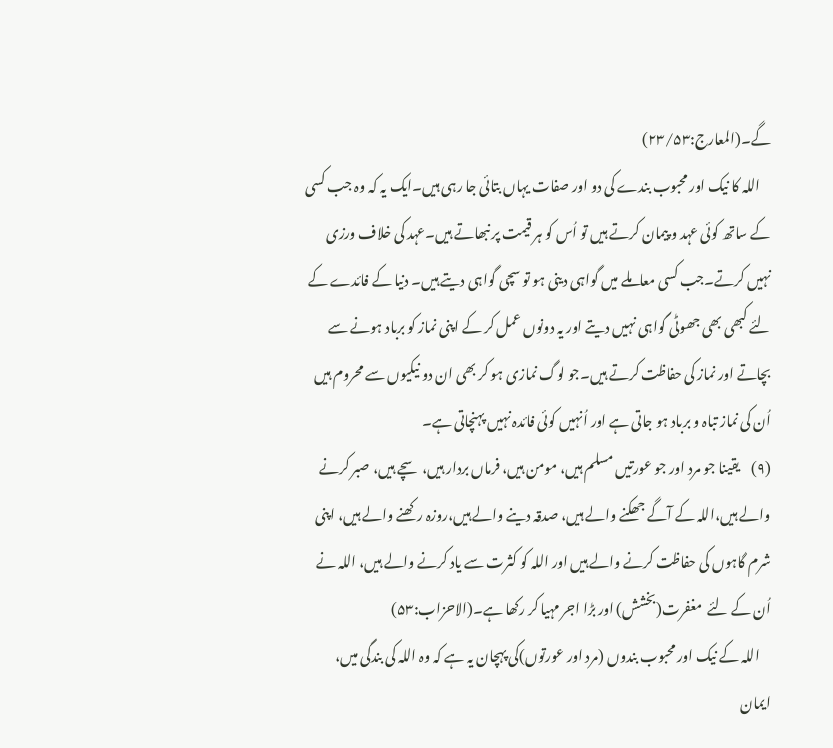گے۔(المعارج:۲۳/۵۳)
    اللہ کا نیک اور محبوب بندے کی دو اور صفات یہاں بتائی جا رہی ہیں۔ایک یہ کہ وہ جب کسی کے ساتھ کوئی عہد و پیمان کرتے ہیں تو اُس کو ہر قیمت پر نبھاتے ہیں۔عہد کی خلاف ورزی نہیں کرتے۔جب کسی معاملے میں گواہی دینی ہو تو سچی گواہی دیتے ہیں۔ دنیا کے فائدے کے لئے کبھی بھی جھوٹی گواہی نہیں دیتے اور یہ دونوں عمل کر کے اپنی نماز کو برباد ہونے سے بچاتے اور نماز کی حفاظت کرتے ہیں۔جو لوگ نمازی ہو کر بھی ان دو نیکیوں سے محروم ہیں اُن کی نماز تباہ و برباد ہو جاتی ہے اور اُنہیں کوئی فائدہ نہیں پہنچاتی ہے۔
(۹)    یقینا جو مرد اور جو عورتیں مسلم ہیں، مومن ہیں، فرماں بردار ہیں، سچے ہیں، صبر کرنے والے ہیں،اللہ کے آگے جھکنے والے ہیں، صدقہ دینے والے ہیں،روزہ رکھنے والے ہیں، اپنی شرم گاہوں کی حفاظت کرنے والے ہیں اور اللہ کو کثرت سے یاد کرنے والے ہیں، اللہ نے اُن کے لئے  مغفرت(بخشش) اور بڑا اجر مہیا کر رکھا ہے۔(الاحزاب:۵۳)
    اللہ کے نیک اور محبوب بندوں (مرد اور عورتوں)کی پہچان یہ ہے کہ وہ اللہ کی بندگی میں، ایمان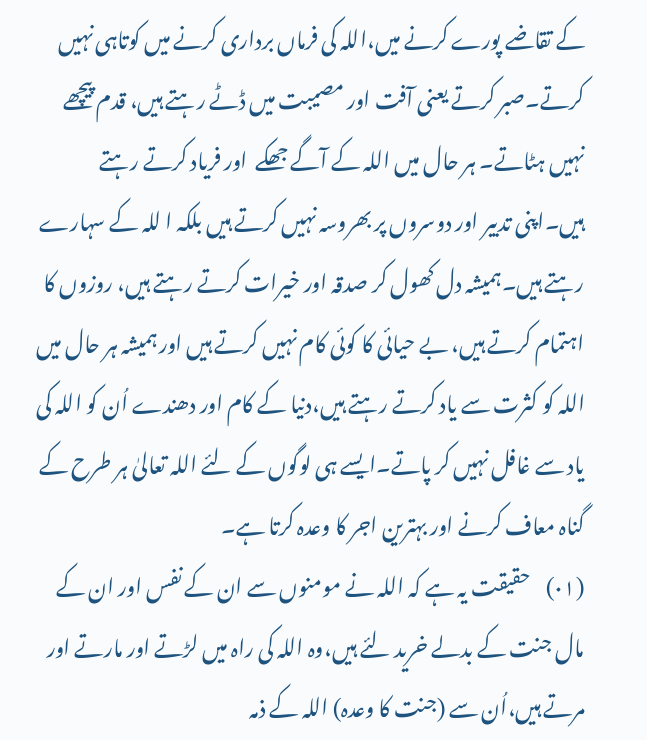کے تقاضے پورے کرنے میں،اللہ کی فرماں برداری کرنے میں کوتاہی نہیں کرتے۔صبر کرتے یعنی آفت اور مصیبت میں ڈٹے رہتے ہیں، قدم پیچھے نہیں ہٹاتے۔ ہر حال میں اللہ کے آگے جھکے  اور فریاد کرتے رہتے ہیں۔اپنی تدبیر اور دوسروں پر بھروسہ نہیں کرتے ہیں بلکہ ا للہ کے سہارے رہتے ہیں۔ہمیشہ دل کھول کر صدقہ اور خیرات کرتے رہتے ہیں، روزوں کا اہتمام کرتے ہیں، بے حیائی کا کوئی کام نہیں کرتے ہیں اور ہمیشہ ہر حال میں اللہ کو کثرت سے یاد کرتے رہتے ہیں،دنیا کے کام اور دھندے اُن کو اللہ کی یاد سے غافل نہیں کر پاتے۔ایسے ہی لوگوں کے لئے اللہ تعالیٰ ہر طرح کے گناہ معاف کرنے اور بہترین اجر کا وعدہ کرتا ہے۔
(۰۱)    حقیقت یہ ہے کہ اللہ نے مومنوں سے ان کے نفس اور ان کے مال جنت کے بدلے خرید لئے ہیں،وہ اللہ کی راہ میں لڑتے اور مارتے اور مرتے ہیں،اُن سے (جنت کا وعدہ) اللہ کے ذمہ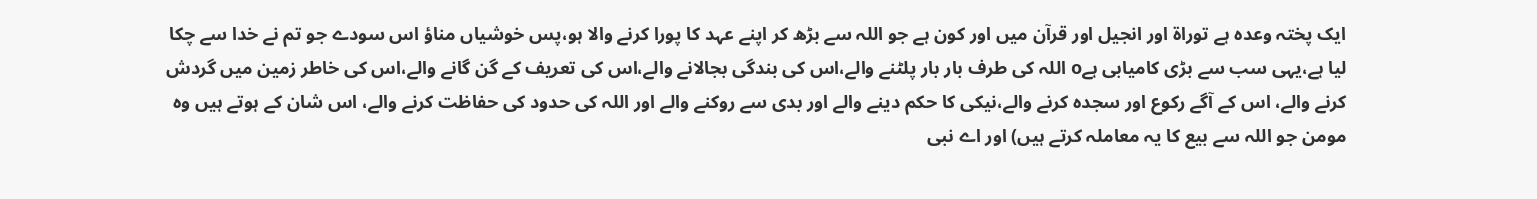ایک پختہ وعدہ ہے توراۃ اور انجیل اور قرآن میں اور کون ہے جو اللہ سے بڑھ کر اپنے عہد کا پورا کرنے والا ہو،پس خوشیاں مناؤ اس سودے جو تم نے خدا سے چکا لیا ہے،یہی سب سے بڑی کامیابی ہےo اللہ کی طرف بار بار پلٹنے والے،اس کی بندگی بجالانے والے،اس کی تعریف کے گن گانے والے،اس کی خاطر زمین میں گردش کرنے والے، اس کے آگے رکوع اور سجدہ کرنے والے،نیکی کا حکم دینے والے اور بدی سے روکنے والے اور اللہ کی حدود کی حفاظت کرنے والے، اس شان کے ہوتے ہیں وہ مومن جو اللہ سے بیع کا یہ معاملہ کرتے ہیں) اور اے نبی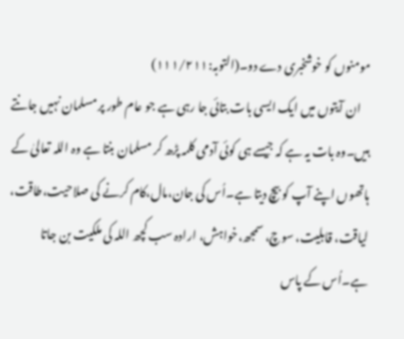مومنوں کو خوشخبری دے دو۔(التوبہ:۱۱۱/۲۱۱)
    ان آیتوں میں ایک ایسی بات بتائی جا رہی ہے جو عام طور پر مسلمان نہیں جانتے ہیں۔وہ بات یہ ہے کہ جیسے ہی کوئی آدمی کلمہ پڑھ کر مسلمان بنتا ہے وہ اللہ تعالیٰ کے ہاتھوں اپنے آپ کو بیچ دیتا ہے۔اُس کی جان،مال،کام کرنے کی صلاحیت،طاقت، لیاقت، قابلیت، سوچ، سمجھ،خواہش، ارادہ سب کچھ اللہ کی ملکیت بن جاتا ہے۔اُس کے پاس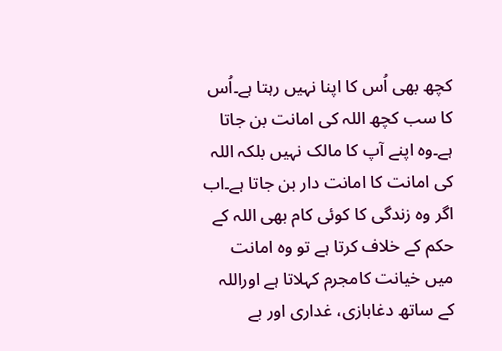کچھ بھی اُس کا اپنا نہیں رہتا ہے۔اُس کا سب کچھ اللہ کی امانت بن جاتا ہے۔وہ اپنے آپ کا مالک نہیں بلکہ اللہ کی امانت کا امانت دار بن جاتا ہے۔اب اگر وہ زندگی کا کوئی کام بھی اللہ کے حکم کے خلاف کرتا ہے تو وہ امانت میں خیانت کامجرم کہلاتا ہے اوراللہ کے ساتھ دغابازی، غداری اور بے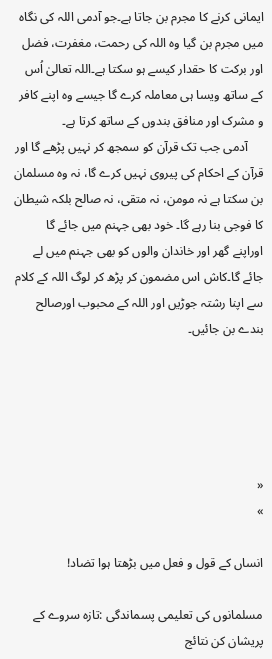ایمانی کرنے کا مجرم بن جاتا ہے۔جو آدمی اللہ کی نگاہ میں مجرم بن گیا وہ اللہ کی رحمت، مغفرت، فضل اور برکت کا حقدار کیسے ہو سکتا ہے۔اللہ تعالیٰ اُس کے ساتھ ویسا ہی معاملہ کرے گا جیسے وہ اپنے کافر و مشرک اور منافق بندوں کے ساتھ کرتا ہے۔
     آدمی جب تک قرآن کو سمجھ کر نہیں پڑھے گا اور قرآن کے احکام کی پیروی نہیں کرے گا، نہ وہ مسلمان بن سکتا ہے نہ مومن، نہ متقی، نہ صالح بلکہ شیطان کا فوجی بنا رہے گا۔ خود بھی جہنم میں جائے گا اوراپنے گھر اور خاندان والوں کو بھی جہنم میں لے جائے گا۔کاش اس مضمون کر پڑھ کر لوگ اللہ کے کلام سے اپنا رشتہ جوڑیں اور اللہ کے محبوب اورصالح بندے بن جائیں۔





«
»

انساں کے قول و فعل میں بڑھتا ہوا تضاد!

مسلمانوں کی تعلیمی پسماندگی :تازہ سروے کے پریشان کن نتائج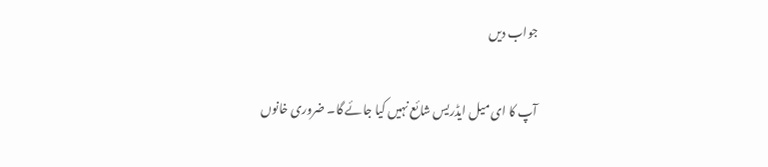جواب دیں

آپ کا ای میل ایڈریس شائع نہیں کیا جائے گا۔ ضروری خانوں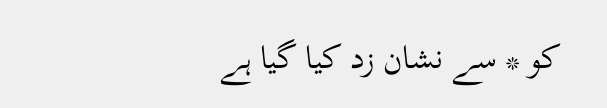کو * سے نشان زد کیا گیا ہے